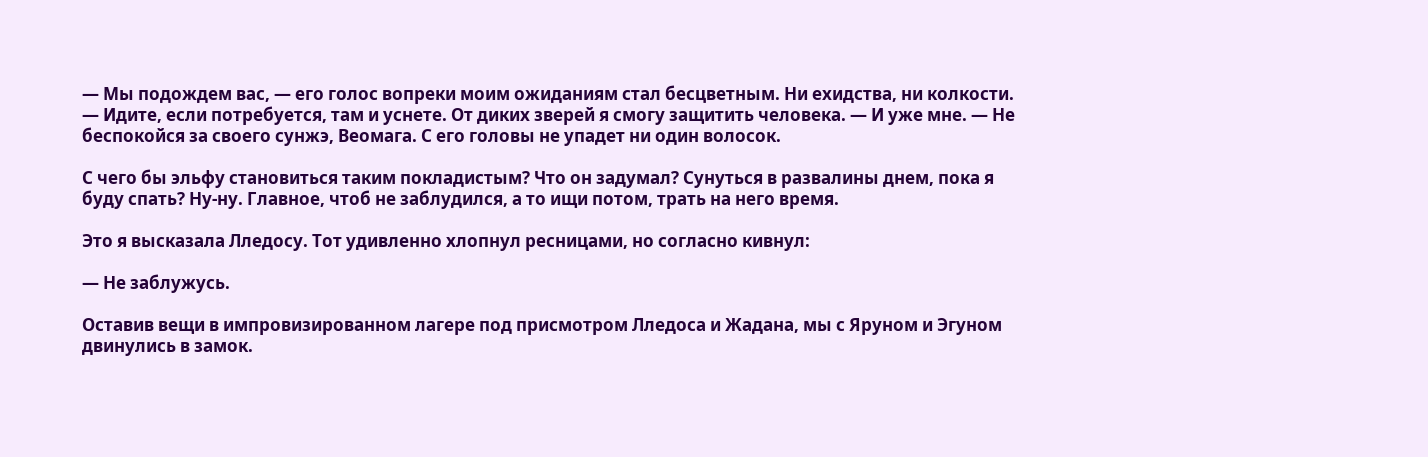— Мы подождем вас, — его голос вопреки моим ожиданиям стал бесцветным. Ни ехидства, ни колкости. — Идите, если потребуется, там и уснете. От диких зверей я смогу защитить человека. — И уже мне. — Не беспокойся за своего сунжэ, Веомага. С его головы не упадет ни один волосок.

С чего бы эльфу становиться таким покладистым? Что он задумал? Сунуться в развалины днем, пока я буду спать? Ну-ну. Главное, чтоб не заблудился, а то ищи потом, трать на него время.

Это я высказала Лледосу. Тот удивленно хлопнул ресницами, но согласно кивнул:

— Не заблужусь.

Оставив вещи в импровизированном лагере под присмотром Лледоса и Жадана, мы с Яруном и Эгуном двинулись в замок.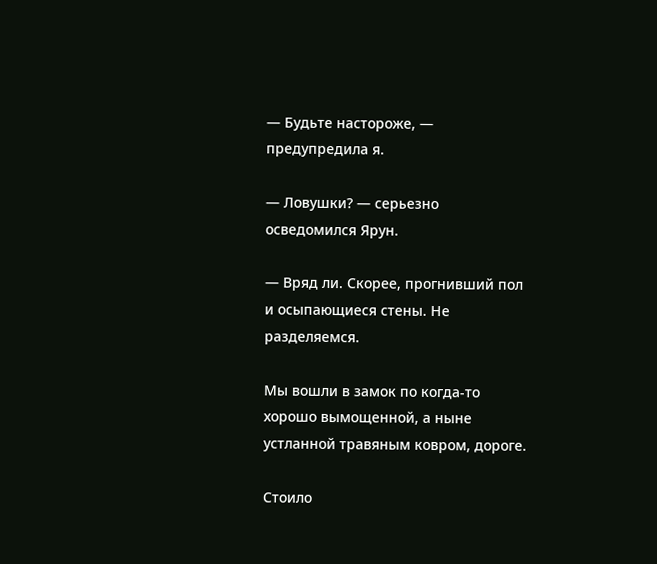— Будьте настороже, — предупредила я.

— Ловушки? — серьезно осведомился Ярун.

— Вряд ли. Скорее, прогнивший пол и осыпающиеся стены. Не разделяемся.

Мы вошли в замок по когда-то хорошо вымощенной, а ныне устланной травяным ковром, дороге.

Стоило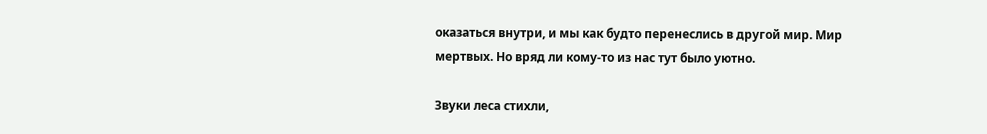оказаться внутри, и мы как будто перенеслись в другой мир. Мир мертвых. Но вряд ли кому-то из нас тут было уютно.

Звуки леса стихли,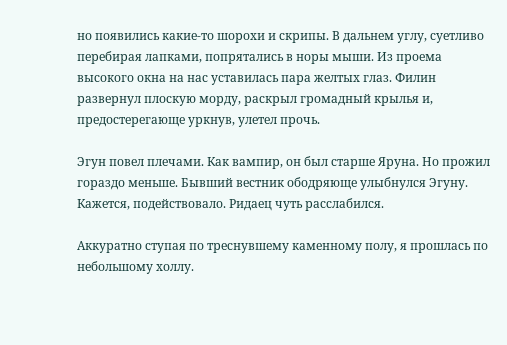но появились какие-то шорохи и скрипы. В дальнем углу, суетливо перебирая лапками, попрятались в норы мыши. Из проема высокого окна на нас уставилась пара желтых глаз. Филин развернул плоскую морду, раскрыл громадный крылья и, предостерегающе уркнув, улетел прочь.

Эгун повел плечами. Как вампир, он был старше Яруна. Но прожил гораздо меньше. Бывший вестник ободряюще улыбнулся Эгуну. Кажется, подействовало. Ридаец чуть расслабился.

Аккуратно ступая по треснувшему каменному полу, я прошлась по небольшому холлу.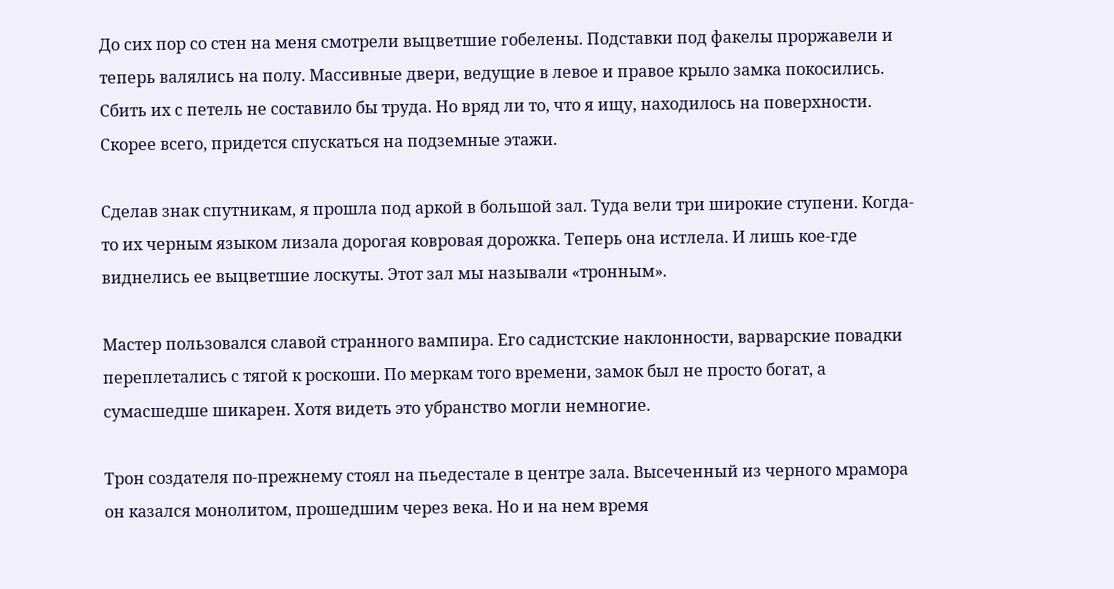До сих пор со стен на меня смотрели выцветшие гобелены. Подставки под факелы проржавели и теперь валялись на полу. Массивные двери, ведущие в левое и правое крыло замка покосились. Сбить их с петель не составило бы труда. Но вряд ли то, что я ищу, находилось на поверхности. Скорее всего, придется спускаться на подземные этажи.

Сделав знак спутникам, я прошла под аркой в большой зал. Туда вели три широкие ступени. Когда-то их черным языком лизала дорогая ковровая дорожка. Теперь она истлела. И лишь кое-где виднелись ее выцветшие лоскуты. Этот зал мы называли «тронным».

Мастер пользовался славой странного вампира. Его садистские наклонности, варварские повадки переплетались с тягой к роскоши. По меркам того времени, замок был не просто богат, а сумасшедше шикарен. Хотя видеть это убранство могли немногие.

Трон создателя по-прежнему стоял на пьедестале в центре зала. Высеченный из черного мрамора он казался монолитом, прошедшим через века. Но и на нем время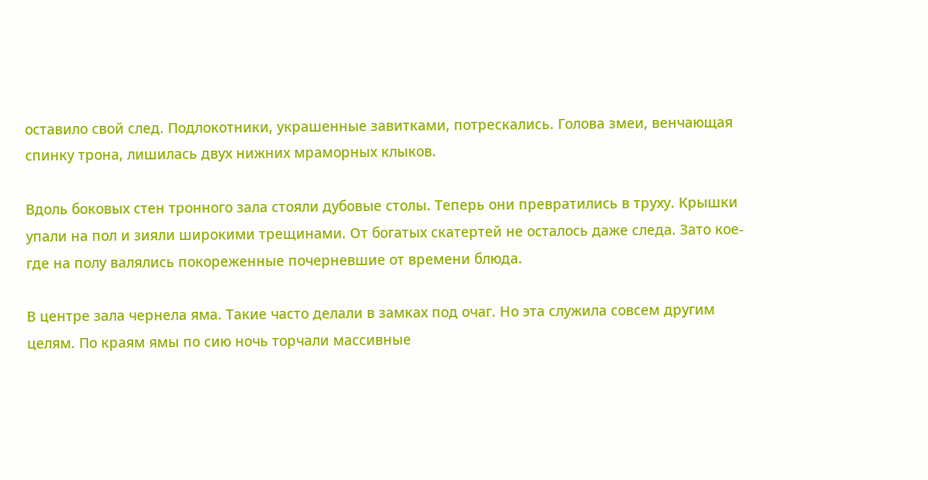оставило свой след. Подлокотники, украшенные завитками, потрескались. Голова змеи, венчающая спинку трона, лишилась двух нижних мраморных клыков.

Вдоль боковых стен тронного зала стояли дубовые столы. Теперь они превратились в труху. Крышки упали на пол и зияли широкими трещинами. От богатых скатертей не осталось даже следа. Зато кое-где на полу валялись покореженные почерневшие от времени блюда.

В центре зала чернела яма. Такие часто делали в замках под очаг. Но эта служила совсем другим целям. По краям ямы по сию ночь торчали массивные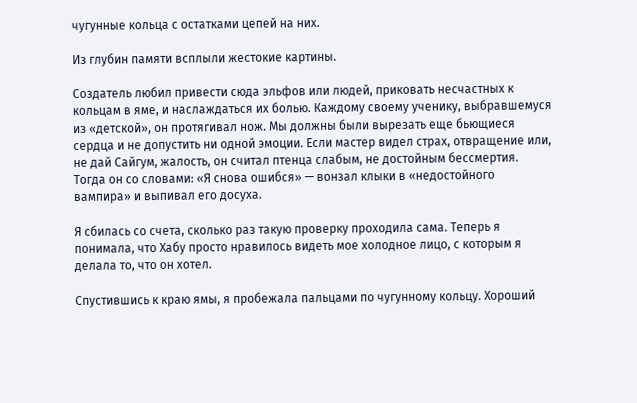чугунные кольца с остатками цепей на них.

Из глубин памяти всплыли жестокие картины.

Создатель любил привести сюда эльфов или людей, приковать несчастных к кольцам в яме, и наслаждаться их болью. Каждому своему ученику, выбравшемуся из «детской», он протягивал нож. Мы должны были вырезать еще бьющиеся сердца и не допустить ни одной эмоции. Если мастер видел страх, отвращение или, не дай Сайгум, жалость, он считал птенца слабым, не достойным бессмертия. Тогда он со словами: «Я снова ошибся» — вонзал клыки в «недостойного вампира» и выпивал его досуха.

Я сбилась со счета, сколько раз такую проверку проходила сама. Теперь я понимала, что Хабу просто нравилось видеть мое холодное лицо, с которым я делала то, что он хотел.

Спустившись к краю ямы, я пробежала пальцами по чугунному кольцу. Хороший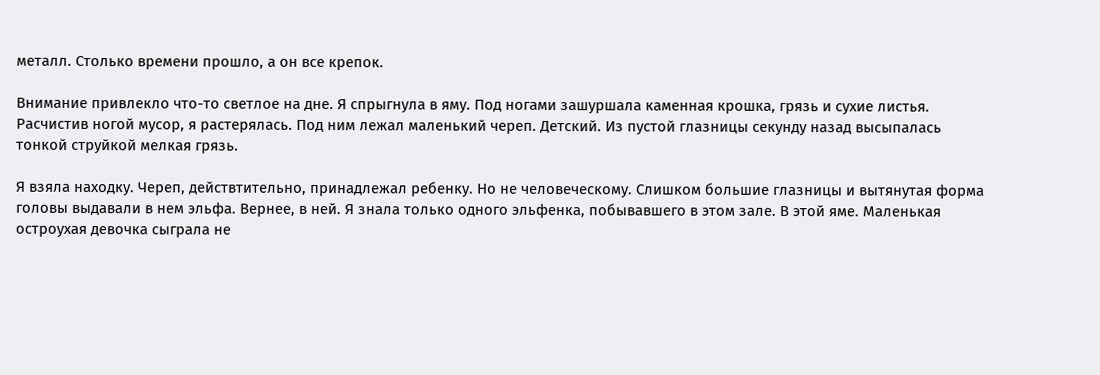металл. Столько времени прошло, а он все крепок.

Внимание привлекло что-то светлое на дне. Я спрыгнула в яму. Под ногами зашуршала каменная крошка, грязь и сухие листья. Расчистив ногой мусор, я растерялась. Под ним лежал маленький череп. Детский. Из пустой глазницы секунду назад высыпалась тонкой струйкой мелкая грязь.

Я взяла находку. Череп, действтительно, принадлежал ребенку. Но не человеческому. Слишком большие глазницы и вытянутая форма головы выдавали в нем эльфа. Вернее, в ней. Я знала только одного эльфенка, побывавшего в этом зале. В этой яме. Маленькая остроухая девочка сыграла не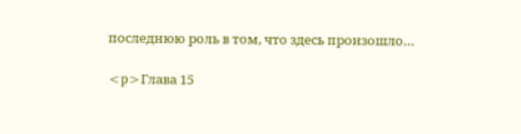последнюю роль в том, что здесь произошло…

<p>Глава 15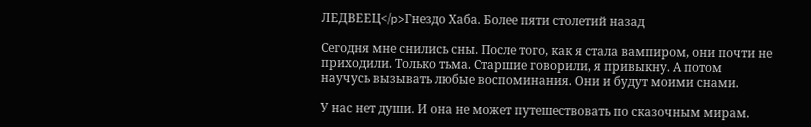ЛЕДВЕЕЦ</p>Гнездо Хаба. Более пяти столетий назад

Сегодня мне снились сны. После того, как я стала вампиром, они почти не приходили. Только тьма. Старшие говорили, я привыкну. А потом научусь вызывать любые воспоминания. Они и будут моими снами.

У нас нет души. И она не может путешествовать по сказочным мирам.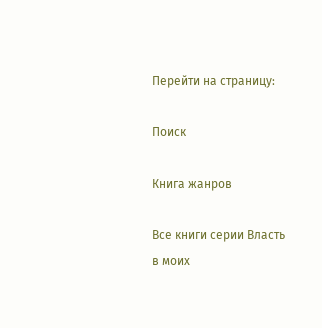Перейти на страницу:

Поиск

Книга жанров

Все книги серии Власть в моих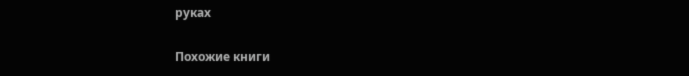руках

Похожие книги